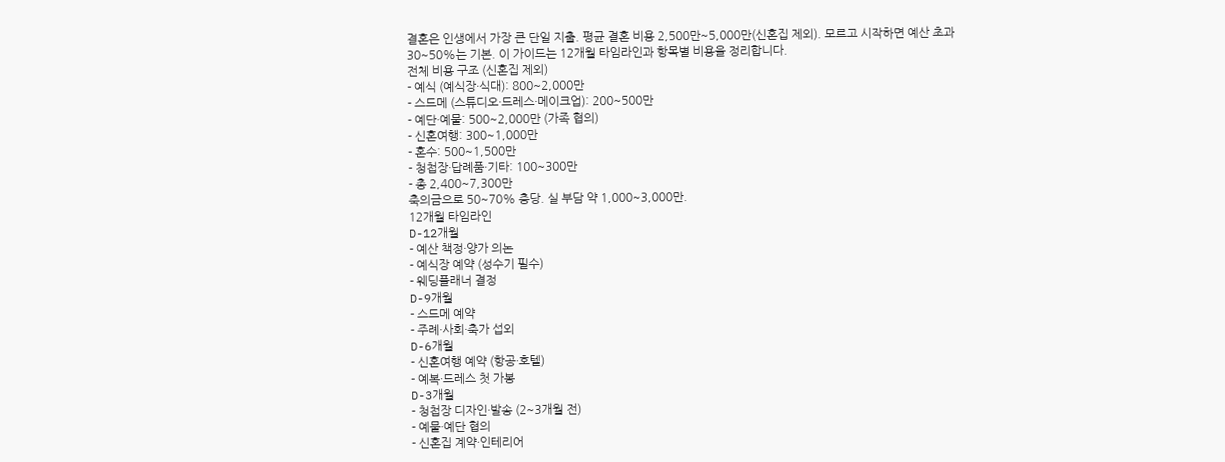결혼은 인생에서 가장 큰 단일 지출. 평균 결혼 비용 2,500만~5,000만(신혼집 제외). 모르고 시작하면 예산 초과 30~50%는 기본. 이 가이드는 12개월 타임라인과 항목별 비용을 정리합니다.
전체 비용 구조 (신혼집 제외)
- 예식 (예식장·식대): 800~2,000만
- 스드메 (스튜디오·드레스·메이크업): 200~500만
- 예단·예물: 500~2,000만 (가족 협의)
- 신혼여행: 300~1,000만
- 혼수: 500~1,500만
- 청첩장·답례품·기타: 100~300만
- 총 2,400~7,300만
축의금으로 50~70% 충당. 실 부담 약 1,000~3,000만.
12개월 타임라인
D-12개월
- 예산 책정·양가 의논
- 예식장 예약 (성수기 필수)
- 웨딩플래너 결정
D-9개월
- 스드메 예약
- 주례·사회·축가 섭외
D-6개월
- 신혼여행 예약 (항공·호텔)
- 예복·드레스 첫 가봉
D-3개월
- 청첩장 디자인·발송 (2~3개월 전)
- 예물·예단 협의
- 신혼집 계약·인테리어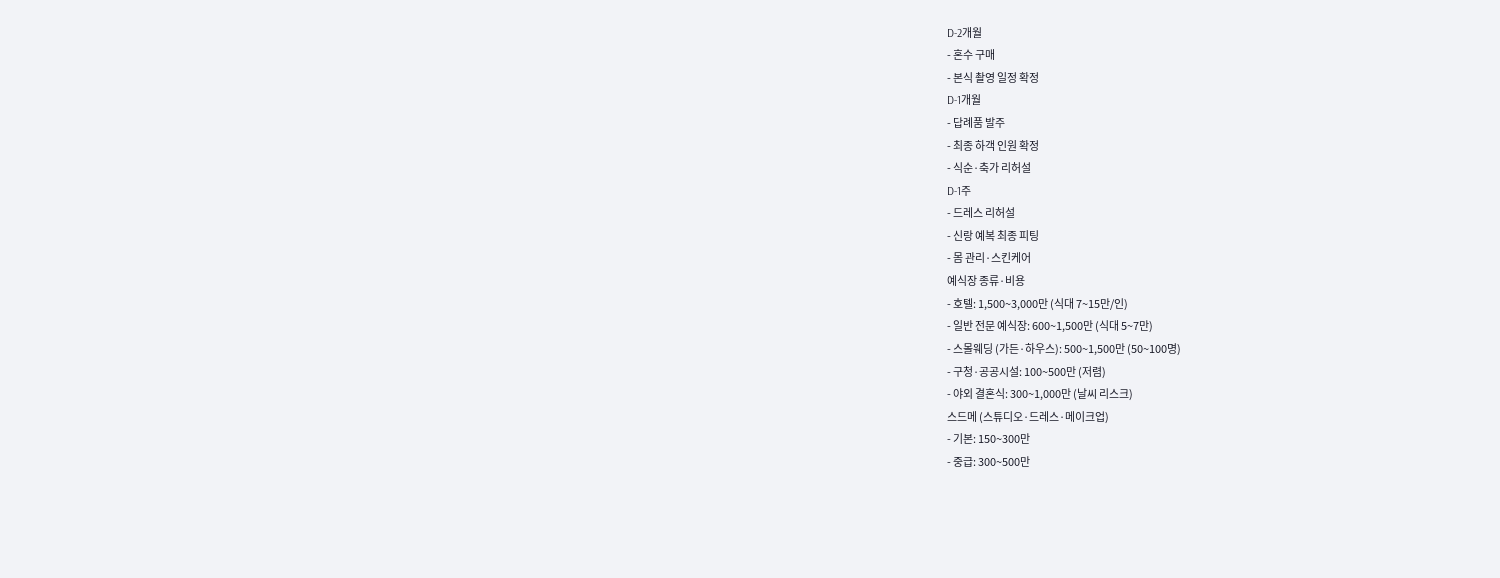D-2개월
- 혼수 구매
- 본식 촬영 일정 확정
D-1개월
- 답례품 발주
- 최종 하객 인원 확정
- 식순·축가 리허설
D-1주
- 드레스 리허설
- 신랑 예복 최종 피팅
- 몸 관리·스킨케어
예식장 종류·비용
- 호텔: 1,500~3,000만 (식대 7~15만/인)
- 일반 전문 예식장: 600~1,500만 (식대 5~7만)
- 스몰웨딩 (가든·하우스): 500~1,500만 (50~100명)
- 구청·공공시설: 100~500만 (저렴)
- 야외 결혼식: 300~1,000만 (날씨 리스크)
스드메 (스튜디오·드레스·메이크업)
- 기본: 150~300만
- 중급: 300~500만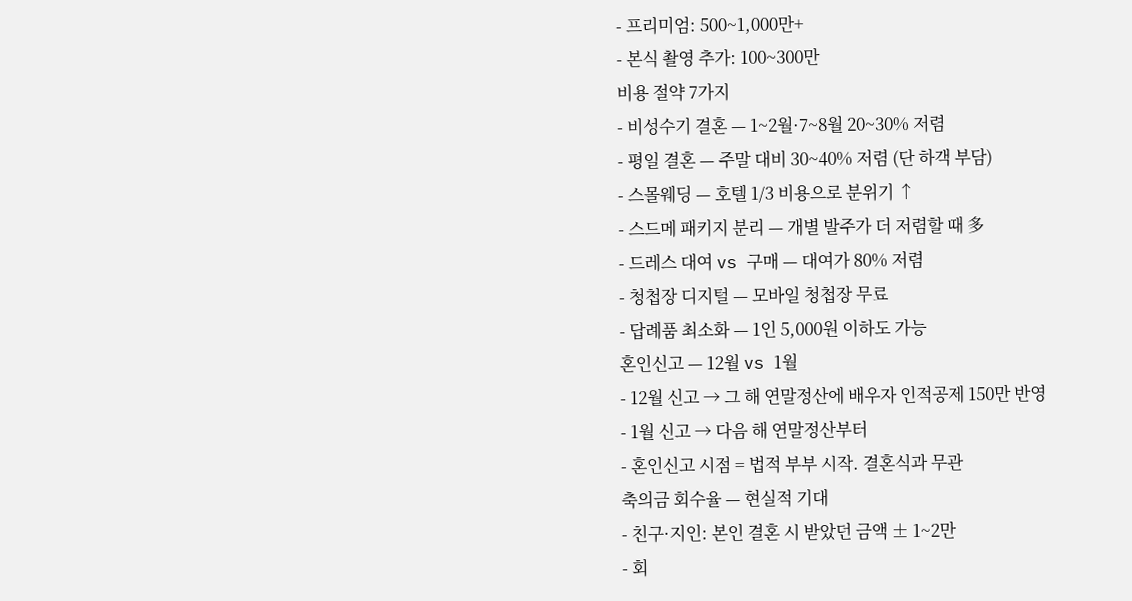- 프리미엄: 500~1,000만+
- 본식 촬영 추가: 100~300만
비용 절약 7가지
- 비성수기 결혼 — 1~2월·7~8월 20~30% 저렴
- 평일 결혼 — 주말 대비 30~40% 저렴 (단 하객 부담)
- 스몰웨딩 — 호텔 1/3 비용으로 분위기 ↑
- 스드메 패키지 분리 — 개별 발주가 더 저렴할 때 多
- 드레스 대여 vs 구매 — 대여가 80% 저렴
- 청첩장 디지털 — 모바일 청첩장 무료
- 답례품 최소화 — 1인 5,000원 이하도 가능
혼인신고 — 12월 vs 1월
- 12월 신고 → 그 해 연말정산에 배우자 인적공제 150만 반영
- 1월 신고 → 다음 해 연말정산부터
- 혼인신고 시점 = 법적 부부 시작. 결혼식과 무관
축의금 회수율 — 현실적 기대
- 친구·지인: 본인 결혼 시 받았던 금액 ± 1~2만
- 회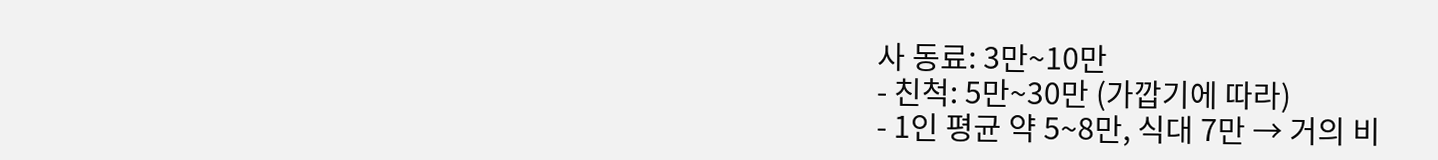사 동료: 3만~10만
- 친척: 5만~30만 (가깝기에 따라)
- 1인 평균 약 5~8만, 식대 7만 → 거의 비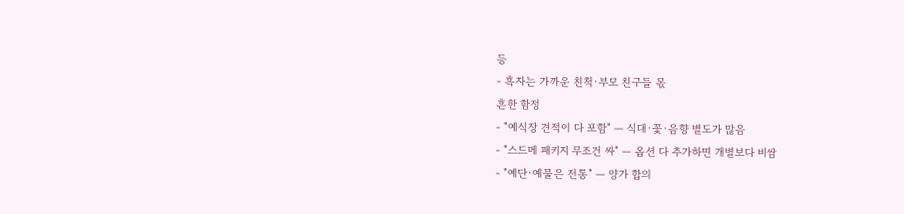등
- 흑자는 가까운 친척·부모 친구들 몫
흔한 함정
- "예식장 견적이 다 포함" — 식대·꽃·음향 별도가 많음
- "스드메 패키지 무조건 싸" — 옵션 다 추가하면 개별보다 비쌈
- "예단·예물은 전통" — 양가 합의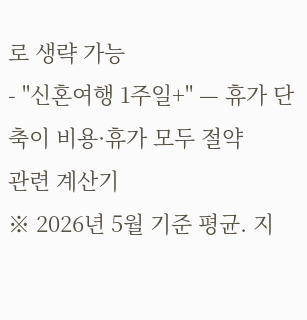로 생략 가능
- "신혼여행 1주일+" — 휴가 단축이 비용·휴가 모두 절약
관련 계산기
※ 2026년 5월 기준 평균. 지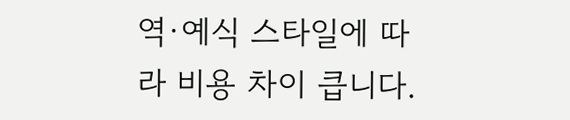역·예식 스타일에 따라 비용 차이 큽니다.